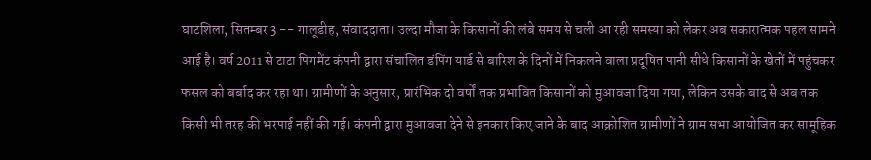घाटशिला, सितम्बर 3 -- गालूडीह, संवाददाता। उल्दा मौजा के किसानों की लंबे समय से चली आ रही समस्या को लेकर अब सकारात्मक पहल सामने आई है। वर्ष 2011 से टाटा पिगमेंट कंपनी द्वारा संचालित डंपिंग यार्ड से बारिश के दिनों में निकलने वाला प्रदूषित पानी सीधे किसानों के खेतों में पहुंचकर फसल को बर्बाद कर रहा था। ग्रामीणों के अनुसार, प्रारंभिक दो वर्षों तक प्रभावित किसानों को मुआवजा दिया गया, लेकिन उसके बाद से अब तक किसी भी तरह की भरपाई नहीं की गई। कंपनी द्वारा मुआवजा देने से इनकार किए जाने के बाद आक्रोशित ग्रामीणों ने ग्राम सभा आयोजित कर सामूहिक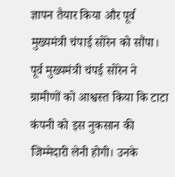ज्ञापन तैयार किया और पूर्व मुख्यमंत्री चंपाई सोरेन को सौंपा। पूर्व मुख्यमंत्री चंपई सोरेन ने ग्रामीणों को आश्वस्त किया कि टाटा कंपनी को इस नुकसान की जिम्मेदारी लेनी होगी। उनके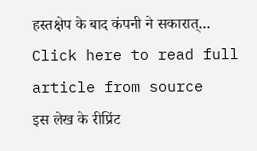हस्तक्षेप के बाद कंपनी ने सकारात्...
Click here to read full article from source
इस लेख के रीप्रिंट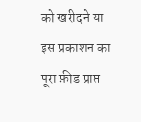को खरीदने या इस प्रकाशन का पूरा फ़ीड प्राप्त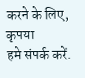करने के लिए, कृपया
हमे संपर्क करें.